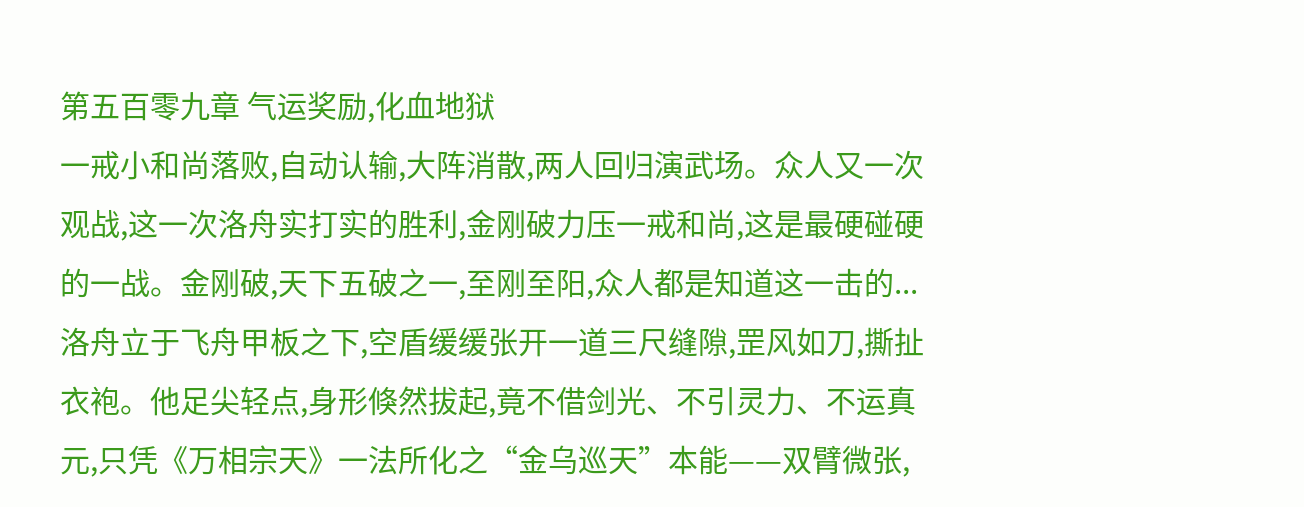第五百零九章 气运奖励,化血地狱
一戒小和尚落败,自动认输,大阵消散,两人回归演武场。众人又一次观战,这一次洛舟实打实的胜利,金刚破力压一戒和尚,这是最硬碰硬的一战。金刚破,天下五破之一,至刚至阳,众人都是知道这一击的...洛舟立于飞舟甲板之下,空盾缓缓张开一道三尺缝隙,罡风如刀,撕扯衣袍。他足尖轻点,身形倏然拔起,竟不借剑光、不引灵力、不运真元,只凭《万相宗天》一法所化之“金乌巡天”本能——双臂微张,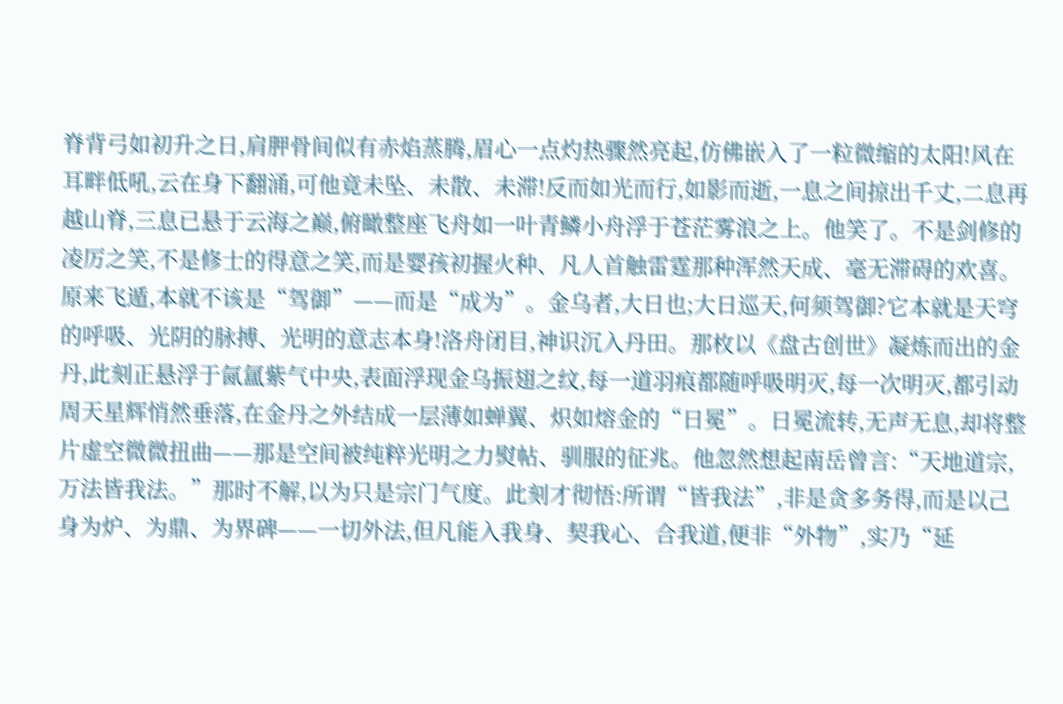脊背弓如初升之日,肩胛骨间似有赤焰蒸腾,眉心一点灼热骤然亮起,仿佛嵌入了一粒微缩的太阳!风在耳畔低吼,云在身下翻涌,可他竟未坠、未散、未滞!反而如光而行,如影而逝,一息之间掠出千丈,二息再越山脊,三息已悬于云海之巅,俯瞰整座飞舟如一叶青鳞小舟浮于苍茫雾浪之上。他笑了。不是剑修的凌厉之笑,不是修士的得意之笑,而是婴孩初握火种、凡人首触雷霆那种浑然天成、毫无滞碍的欢喜。原来飞遁,本就不该是“驾御”——而是“成为”。金乌者,大日也;大日巡天,何须驾御?它本就是天穹的呼吸、光阴的脉搏、光明的意志本身!洛舟闭目,神识沉入丹田。那枚以《盘古创世》凝炼而出的金丹,此刻正悬浮于氤氲紫气中央,表面浮现金乌振翅之纹,每一道羽痕都随呼吸明灭,每一次明灭,都引动周天星辉悄然垂落,在金丹之外结成一层薄如蝉翼、炽如熔金的“日冕”。日冕流转,无声无息,却将整片虚空微微扭曲——那是空间被纯粹光明之力熨帖、驯服的征兆。他忽然想起南岳曾言:“天地道宗,万法皆我法。”那时不解,以为只是宗门气度。此刻才彻悟:所谓“皆我法”,非是贪多务得,而是以己身为炉、为鼎、为界碑——一切外法,但凡能入我身、契我心、合我道,便非“外物”,实乃“延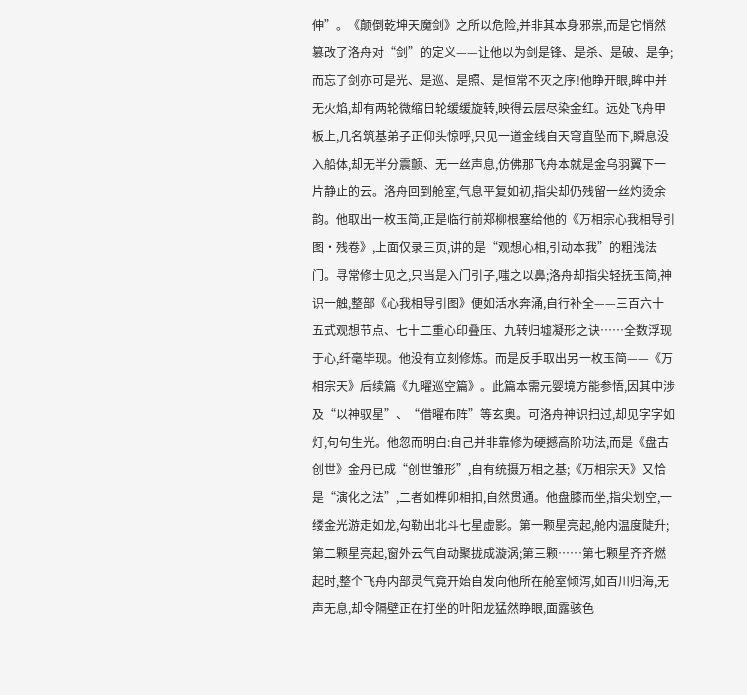伸”。《颠倒乾坤天魔剑》之所以危险,并非其本身邪祟,而是它悄然篡改了洛舟对“剑”的定义——让他以为剑是锋、是杀、是破、是争;而忘了剑亦可是光、是巡、是照、是恒常不灭之序!他睁开眼,眸中并无火焰,却有两轮微缩日轮缓缓旋转,映得云层尽染金红。远处飞舟甲板上,几名筑基弟子正仰头惊呼,只见一道金线自天穹直坠而下,瞬息没入船体,却无半分震颤、无一丝声息,仿佛那飞舟本就是金乌羽翼下一片静止的云。洛舟回到舱室,气息平复如初,指尖却仍残留一丝灼烫余韵。他取出一枚玉简,正是临行前郑柳根塞给他的《万相宗心我相导引图·残卷》,上面仅录三页,讲的是“观想心相,引动本我”的粗浅法门。寻常修士见之,只当是入门引子,嗤之以鼻;洛舟却指尖轻抚玉简,神识一触,整部《心我相导引图》便如活水奔涌,自行补全——三百六十五式观想节点、七十二重心印叠压、九转归墟凝形之诀……全数浮现于心,纤毫毕现。他没有立刻修炼。而是反手取出另一枚玉简——《万相宗天》后续篇《九曜巡空篇》。此篇本需元婴境方能参悟,因其中涉及“以神驭星”、“借曜布阵”等玄奥。可洛舟神识扫过,却见字字如灯,句句生光。他忽而明白:自己并非靠修为硬撼高阶功法,而是《盘古创世》金丹已成“创世雏形”,自有统摄万相之基;《万相宗天》又恰是“演化之法”,二者如榫卯相扣,自然贯通。他盘膝而坐,指尖划空,一缕金光游走如龙,勾勒出北斗七星虚影。第一颗星亮起,舱内温度陡升;第二颗星亮起,窗外云气自动聚拢成漩涡;第三颗……第七颗星齐齐燃起时,整个飞舟内部灵气竟开始自发向他所在舱室倾泻,如百川归海,无声无息,却令隔壁正在打坐的叶阳龙猛然睁眼,面露骇色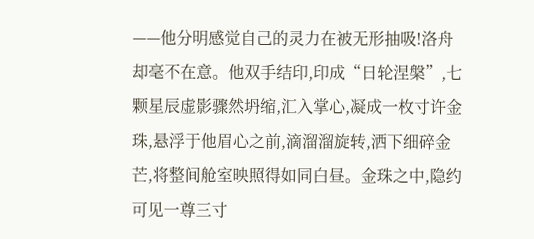——他分明感觉自己的灵力在被无形抽吸!洛舟却毫不在意。他双手结印,印成“日轮涅槃”,七颗星辰虚影骤然坍缩,汇入掌心,凝成一枚寸许金珠,悬浮于他眉心之前,滴溜溜旋转,洒下细碎金芒,将整间舱室映照得如同白昼。金珠之中,隐约可见一尊三寸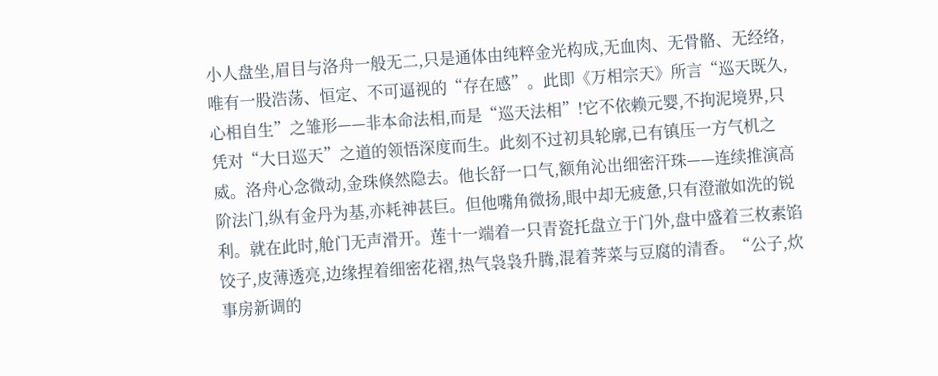小人盘坐,眉目与洛舟一般无二,只是通体由纯粹金光构成,无血肉、无骨骼、无经络,唯有一股浩荡、恒定、不可逼视的“存在感”。此即《万相宗天》所言“巡天既久,心相自生”之雏形——非本命法相,而是“巡天法相”!它不依赖元婴,不拘泥境界,只凭对“大日巡天”之道的领悟深度而生。此刻不过初具轮廓,已有镇压一方气机之威。洛舟心念微动,金珠倏然隐去。他长舒一口气,额角沁出细密汗珠——连续推演高阶法门,纵有金丹为基,亦耗神甚巨。但他嘴角微扬,眼中却无疲惫,只有澄澈如洗的锐利。就在此时,舱门无声滑开。莲十一端着一只青瓷托盘立于门外,盘中盛着三枚素馅饺子,皮薄透亮,边缘捏着细密花褶,热气袅袅升腾,混着荠菜与豆腐的清香。“公子,炊事房新调的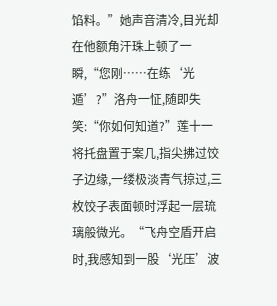馅料。”她声音清冷,目光却在他额角汗珠上顿了一瞬,“您刚……在练‘光遁’?”洛舟一怔,随即失笑:“你如何知道?”莲十一将托盘置于案几,指尖拂过饺子边缘,一缕极淡青气掠过,三枚饺子表面顿时浮起一层琉璃般微光。“飞舟空盾开启时,我感知到一股‘光压’波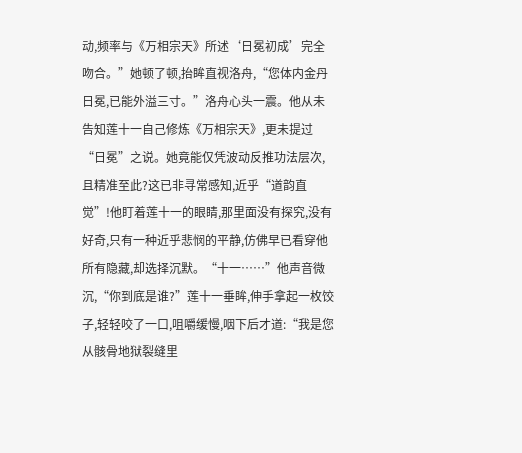动,频率与《万相宗天》所述‘日冕初成’完全吻合。”她顿了顿,抬眸直视洛舟,“您体内金丹日冕,已能外溢三寸。”洛舟心头一震。他从未告知莲十一自己修炼《万相宗天》,更未提过“日冕”之说。她竟能仅凭波动反推功法层次,且精准至此?这已非寻常感知,近乎“道韵直觉”!他盯着莲十一的眼睛,那里面没有探究,没有好奇,只有一种近乎悲悯的平静,仿佛早已看穿他所有隐藏,却选择沉默。“十一……”他声音微沉,“你到底是谁?”莲十一垂眸,伸手拿起一枚饺子,轻轻咬了一口,咀嚼缓慢,咽下后才道:“我是您从骸骨地狱裂缝里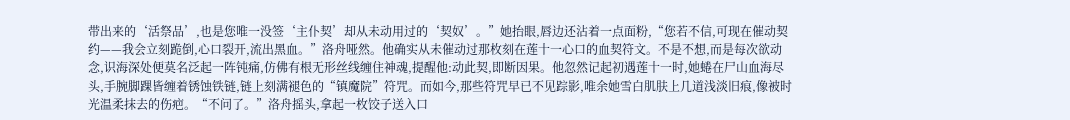带出来的‘活祭品’,也是您唯一没签‘主仆契’却从未动用过的‘契奴’。”她抬眼,唇边还沾着一点面粉,“您若不信,可现在催动契约——我会立刻跪倒,心口裂开,流出黑血。”洛舟哑然。他确实从未催动过那枚刻在莲十一心口的血契符文。不是不想,而是每次欲动念,识海深处便莫名泛起一阵钝痛,仿佛有根无形丝线缠住神魂,提醒他:动此契,即断因果。他忽然记起初遇莲十一时,她蜷在尸山血海尽头,手腕脚踝皆缠着锈蚀铁链,链上刻满褪色的“镇魔院”符咒。而如今,那些符咒早已不见踪影,唯余她雪白肌肤上几道浅淡旧痕,像被时光温柔抹去的伤疤。“不问了。”洛舟摇头,拿起一枚饺子送入口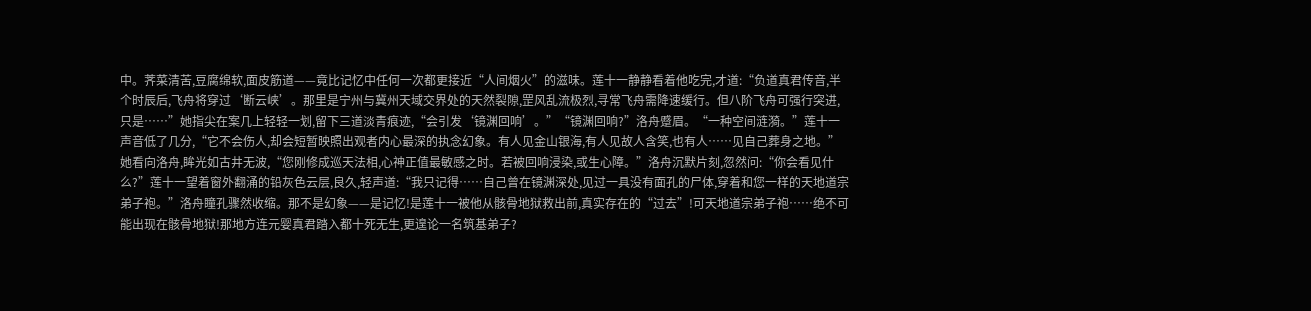中。荠菜清苦,豆腐绵软,面皮筋道——竟比记忆中任何一次都更接近“人间烟火”的滋味。莲十一静静看着他吃完,才道:“负道真君传音,半个时辰后,飞舟将穿过‘断云峡’。那里是宁州与冀州天域交界处的天然裂隙,罡风乱流极烈,寻常飞舟需降速缓行。但八阶飞舟可强行突进,只是……”她指尖在案几上轻轻一划,留下三道淡青痕迹,“会引发‘镜渊回响’。”“镜渊回响?”洛舟蹙眉。“一种空间涟漪。”莲十一声音低了几分,“它不会伤人,却会短暂映照出观者内心最深的执念幻象。有人见金山银海,有人见故人含笑,也有人……见自己葬身之地。”她看向洛舟,眸光如古井无波,“您刚修成巡天法相,心神正值最敏感之时。若被回响浸染,或生心障。”洛舟沉默片刻,忽然问:“你会看见什么?”莲十一望着窗外翻涌的铅灰色云层,良久,轻声道:“我只记得……自己曾在镜渊深处,见过一具没有面孔的尸体,穿着和您一样的天地道宗弟子袍。”洛舟瞳孔骤然收缩。那不是幻象——是记忆!是莲十一被他从骸骨地狱救出前,真实存在的“过去”!可天地道宗弟子袍……绝不可能出现在骸骨地狱!那地方连元婴真君踏入都十死无生,更遑论一名筑基弟子?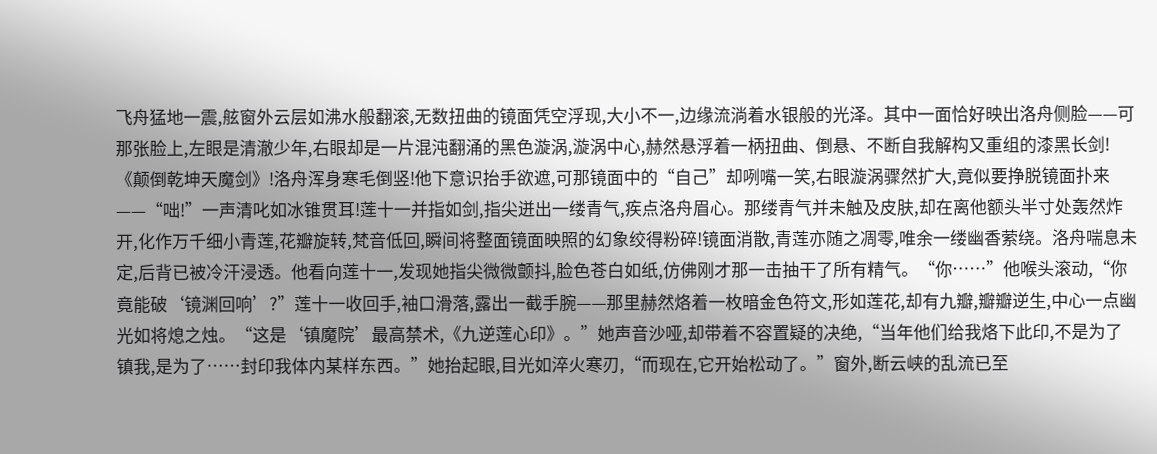飞舟猛地一震,舷窗外云层如沸水般翻滚,无数扭曲的镜面凭空浮现,大小不一,边缘流淌着水银般的光泽。其中一面恰好映出洛舟侧脸——可那张脸上,左眼是清澈少年,右眼却是一片混沌翻涌的黑色漩涡,漩涡中心,赫然悬浮着一柄扭曲、倒悬、不断自我解构又重组的漆黑长剑!《颠倒乾坤天魔剑》!洛舟浑身寒毛倒竖!他下意识抬手欲遮,可那镜面中的“自己”却咧嘴一笑,右眼漩涡骤然扩大,竟似要挣脱镜面扑来——“咄!”一声清叱如冰锥贯耳!莲十一并指如剑,指尖迸出一缕青气,疾点洛舟眉心。那缕青气并未触及皮肤,却在离他额头半寸处轰然炸开,化作万千细小青莲,花瓣旋转,梵音低回,瞬间将整面镜面映照的幻象绞得粉碎!镜面消散,青莲亦随之凋零,唯余一缕幽香萦绕。洛舟喘息未定,后背已被冷汗浸透。他看向莲十一,发现她指尖微微颤抖,脸色苍白如纸,仿佛刚才那一击抽干了所有精气。“你……”他喉头滚动,“你竟能破‘镜渊回响’?”莲十一收回手,袖口滑落,露出一截手腕——那里赫然烙着一枚暗金色符文,形如莲花,却有九瓣,瓣瓣逆生,中心一点幽光如将熄之烛。“这是‘镇魔院’最高禁术,《九逆莲心印》。”她声音沙哑,却带着不容置疑的决绝,“当年他们给我烙下此印,不是为了镇我,是为了……封印我体内某样东西。”她抬起眼,目光如淬火寒刃,“而现在,它开始松动了。”窗外,断云峡的乱流已至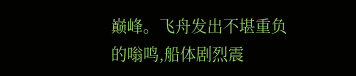巅峰。飞舟发出不堪重负的嗡鸣,船体剧烈震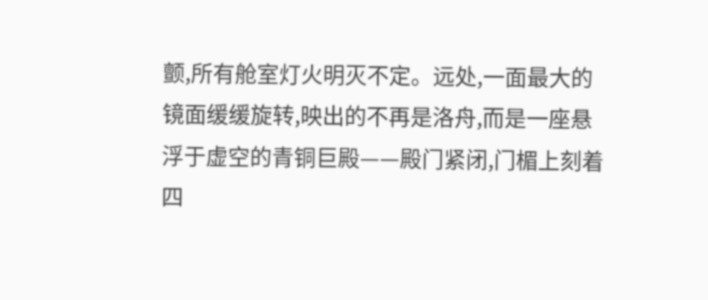颤,所有舱室灯火明灭不定。远处,一面最大的镜面缓缓旋转,映出的不再是洛舟,而是一座悬浮于虚空的青铜巨殿——殿门紧闭,门楣上刻着四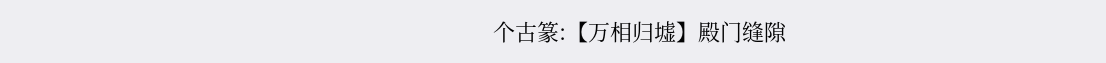个古篆:【万相归墟】殿门缝隙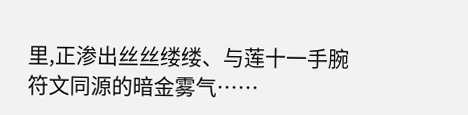里,正渗出丝丝缕缕、与莲十一手腕符文同源的暗金雾气……